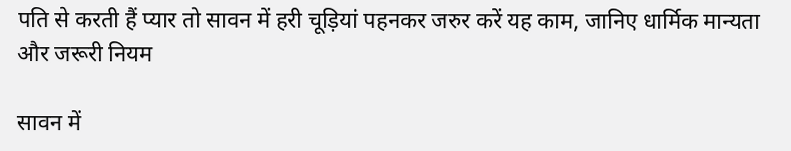पति से करती हैं प्यार तो सावन में हरी चूड़ियां पहनकर जरुर करें यह काम, जानिए धार्मिक मान्यता और जरूरी नियम

सावन में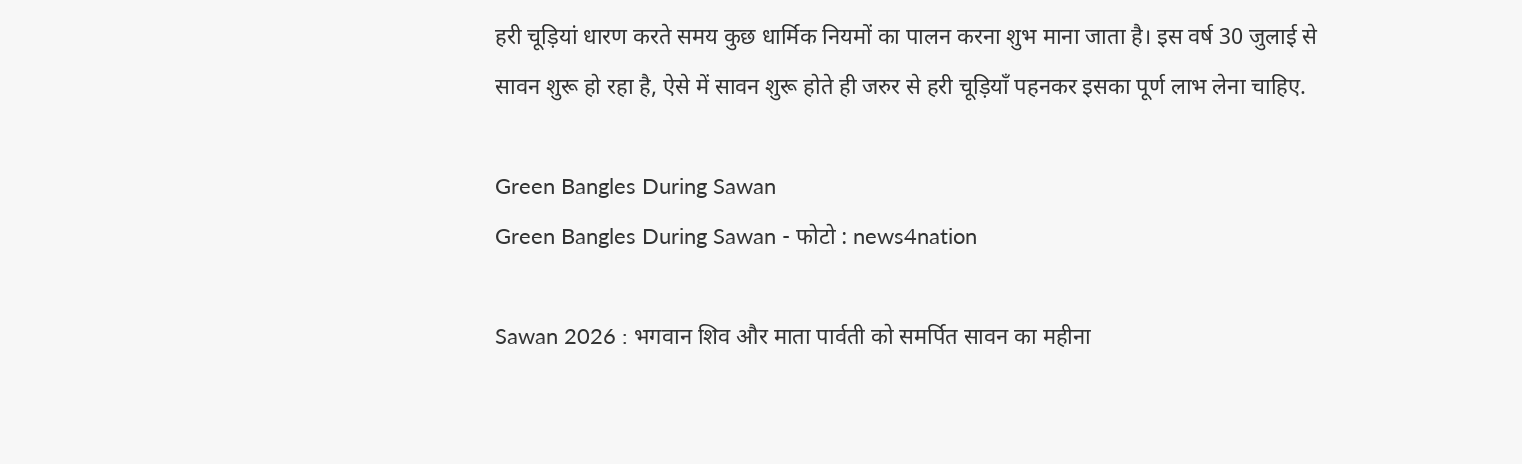हरी चूड़ियां धारण करते समय कुछ धार्मिक नियमों का पालन करना शुभ माना जाता है। इस वर्ष 30 जुलाई से सावन शुरू हो रहा है, ऐसे में सावन शुरू होते ही जरुर से हरी चूड़ियाँ पहनकर इसका पूर्ण लाभ लेना चाहिए.

Green Bangles During Sawan
Green Bangles During Sawan - फोटो : news4nation

Sawan 2026 : भगवान शिव और माता पार्वती को समर्पित सावन का महीना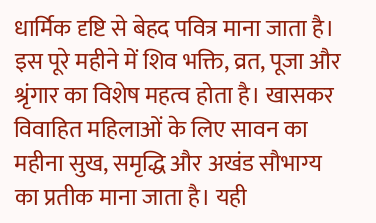धार्मिक दृष्टि से बेहद पवित्र माना जाता है। इस पूरे महीने में शिव भक्ति, व्रत, पूजा और श्रृंगार का विशेष महत्व होता है। खासकर विवाहित महिलाओं के लिए सावन का महीना सुख, समृद्धि और अखंड सौभाग्य का प्रतीक माना जाता है। यही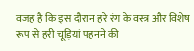वजह है कि इस दौरान हरे रंग के वस्त्र और विशेष रूप से हरी चूड़ियां पहनने की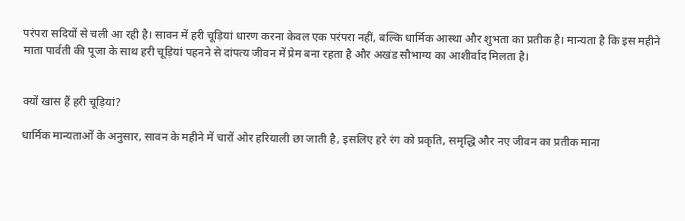परंपरा सदियों से चली आ रही है। सावन में हरी चूड़ियां धारण करना केवल एक परंपरा नहीं, बल्कि धार्मिक आस्था और शुभता का प्रतीक है। मान्यता है कि इस महीने माता पार्वती की पूजा के साथ हरी चूड़ियां पहनने से दांपत्य जीवन में प्रेम बना रहता है और अखंड सौभाग्य का आशीर्वाद मिलता है।


क्यों खास हैं हरी चूड़ियां?

धार्मिक मान्यताओं के अनुसार, सावन के महीने में चारों ओर हरियाली छा जाती है, इसलिए हरे रंग को प्रकृति, समृद्धि और नए जीवन का प्रतीक माना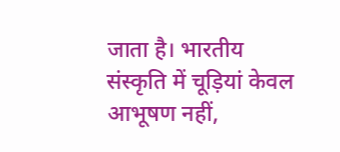जाता है। भारतीय संस्कृति में चूड़ियां केवल आभूषण नहीं,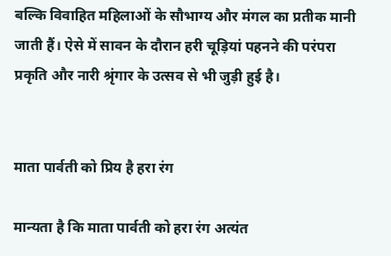बल्कि विवाहित महिलाओं के सौभाग्य और मंगल का प्रतीक मानी जाती हैं। ऐसे में सावन के दौरान हरी चूड़ियां पहनने की परंपरा प्रकृति और नारी श्रृंगार के उत्सव से भी जुड़ी हुई है।


माता पार्वती को प्रिय है हरा रंग

मान्यता है कि माता पार्वती को हरा रंग अत्यंत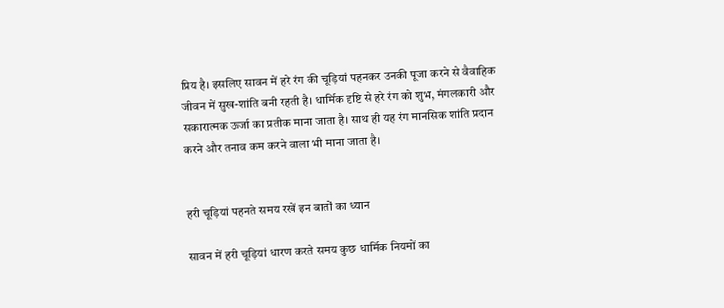प्रिय है। इसलिए सावन में हरे रंग की चूड़ियां पहनकर उनकी पूजा करने से वैवाहिक जीवन में सुख-शांति बनी रहती है। धार्मिक दृष्टि से हरे रंग को शुभ, मंगलकारी और सकारात्मक ऊर्जा का प्रतीक माना जाता है। साथ ही यह रंग मानसिक शांति प्रदान करने और तनाव कम करने वाला भी माना जाता है।


हरी चूड़ियां पहनते समय रखें इन बातों का ध्यान

सावन में हरी चूड़ियां धारण करते समय कुछ धार्मिक नियमों का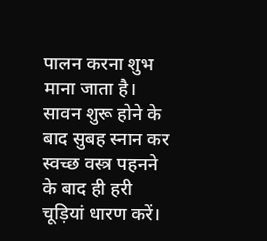पालन करना शुभ माना जाता है। सावन शुरू होने के बाद सुबह स्नान कर स्वच्छ वस्त्र पहनने के बाद ही हरी चूड़ियां धारण करें।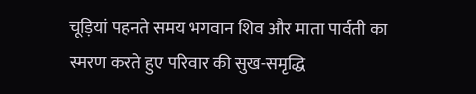चूड़ियां पहनते समय भगवान शिव और माता पार्वती का स्मरण करते हुए परिवार की सुख-समृद्धि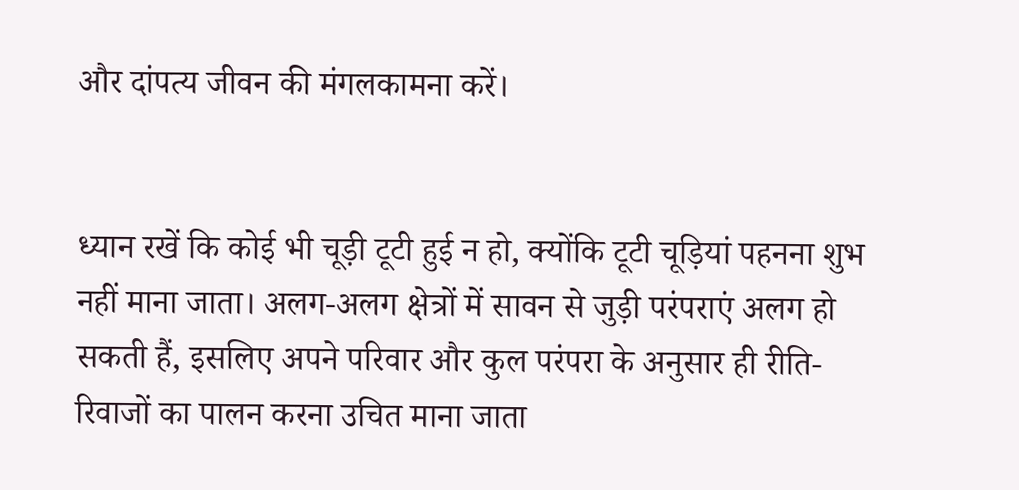और दांपत्य जीवन की मंगलकामना करें।


ध्यान रखें कि कोई भी चूड़ी टूटी हुई न हो, क्योंकि टूटी चूड़ियां पहनना शुभ नहीं माना जाता। अलग-अलग क्षेत्रों में सावन से जुड़ी परंपराएं अलग हो सकती हैं, इसलिए अपने परिवार और कुल परंपरा के अनुसार ही रीति-रिवाजों का पालन करना उचित माना जाता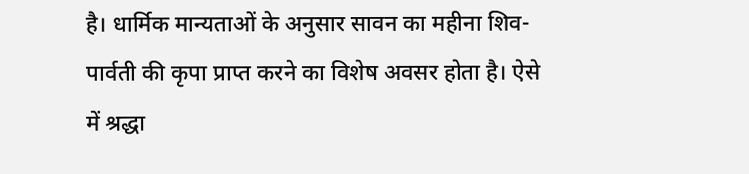है। धार्मिक मान्यताओं के अनुसार सावन का महीना शिव-पार्वती की कृपा प्राप्त करने का विशेष अवसर होता है। ऐसे में श्रद्धा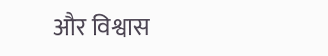और विश्वास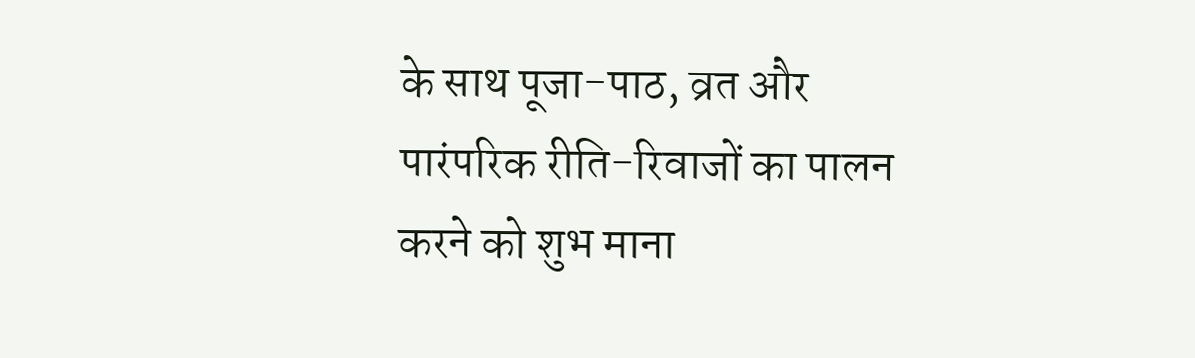के साथ पूजा-पाठ, व्रत और पारंपरिक रीति-रिवाजों का पालन करने को शुभ माना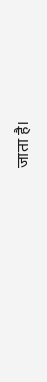जाता है।